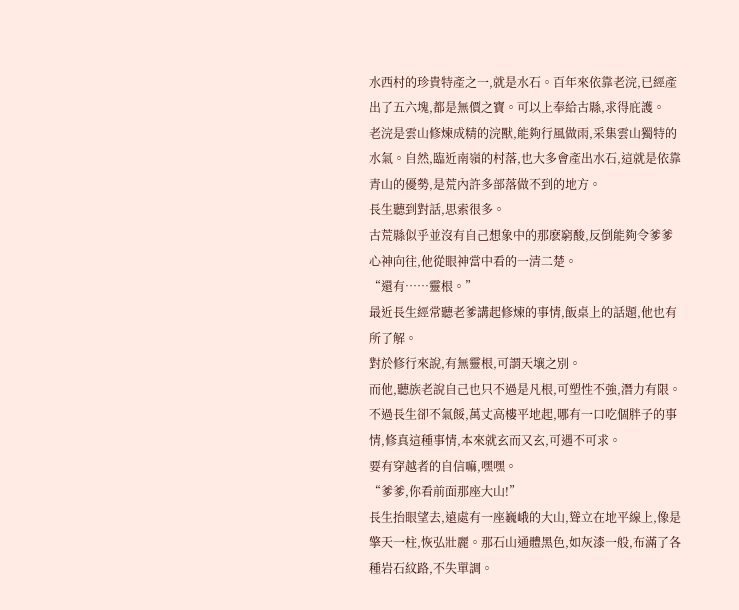水西村的珍貴特產之一,就是水石。百年來依靠老浣,已經產出了五六塊,都是無價之寶。可以上奉給古縣,求得庇護。
老浣是雲山修煉成精的浣獸,能夠行風做雨,采集雲山獨特的水氣。自然,臨近南嶺的村落,也大多會產出水石,這就是依靠青山的優勢,是荒內許多部落做不到的地方。
長生聽到對話,思索很多。
古荒縣似乎並沒有自己想象中的那麽窮酸,反倒能夠令爹爹心神向往,他從眼神當中看的一清二楚。
“還有……靈根。”
最近長生經常聽老爹講起修煉的事情,飯桌上的話題,他也有所了解。
對於修行來說,有無靈根,可謂天壤之別。
而他,聽族老說自己也只不過是凡根,可塑性不強,潛力有限。
不過長生卻不氣餒,萬丈高樓平地起,哪有一口吃個胖子的事情,修真這種事情,本來就玄而又玄,可遇不可求。
要有穿越者的自信嘛,嘿嘿。
“爹爹,你看前面那座大山!”
長生抬眼望去,遠處有一座巍峨的大山,聳立在地平線上,像是擎天一柱,恢弘壯麗。那石山通體黑色,如灰漆一般,布滿了各種岩石紋路,不失單調。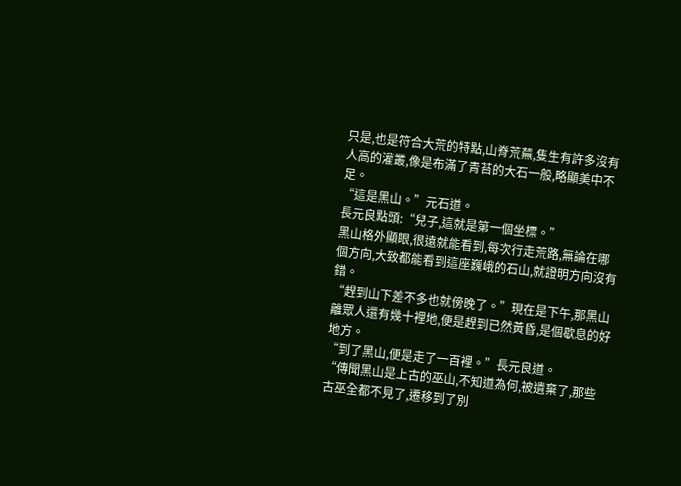只是,也是符合大荒的特點,山脊荒蕪,隻生有許多沒有人高的灌叢,像是布滿了青苔的大石一般,略顯美中不足。
“這是黑山。”元石道。
長元良點頭:“兒子,這就是第一個坐標。”
黑山格外顯眼,很遠就能看到,每次行走荒路,無論在哪個方向,大致都能看到這座巍峨的石山,就證明方向沒有錯。
“趕到山下差不多也就傍晚了。”現在是下午,那黑山離眾人還有幾十裡地,便是趕到已然黃昏,是個歇息的好地方。
“到了黑山,便是走了一百裡。”長元良道。
“傳聞黑山是上古的巫山,不知道為何,被遺棄了,那些古巫全都不見了,遷移到了別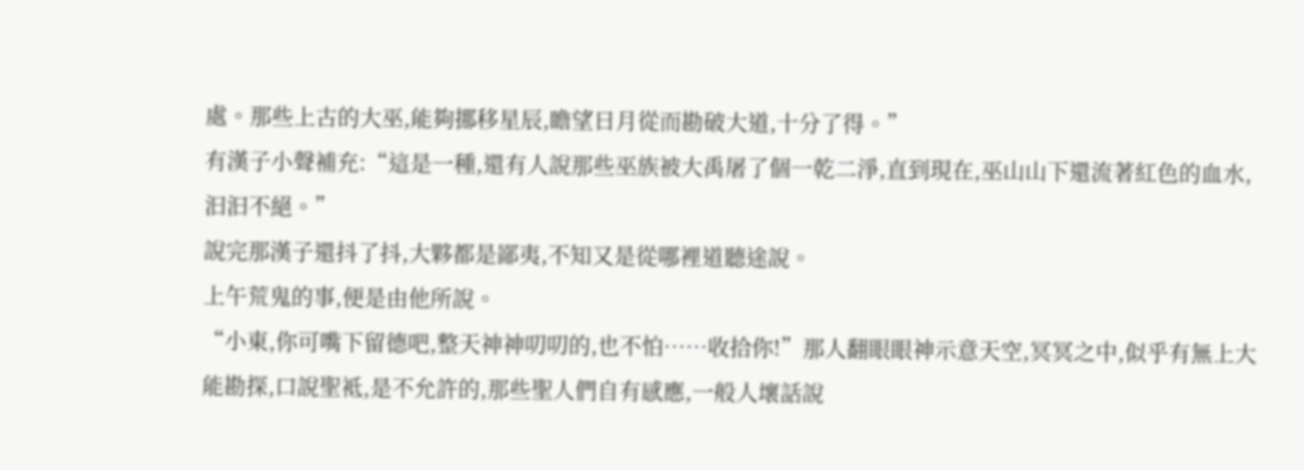處。那些上古的大巫,能夠挪移星辰,瞻望日月從而勘破大道,十分了得。”
有漢子小聲補充:“這是一種,還有人說那些巫族被大禹屠了個一乾二淨,直到現在,巫山山下還流著紅色的血水,汩汩不絕。”
說完那漢子還抖了抖,大夥都是鄙夷,不知又是從哪裡道聽途說。
上午荒鬼的事,便是由他所說。
“小東,你可嘴下留德吧,整天神神叨叨的,也不怕……收拾你!”那人翻眼眼神示意天空,冥冥之中,似乎有無上大能勘探,口說聖袛,是不允許的,那些聖人們自有感應,一般人壞話說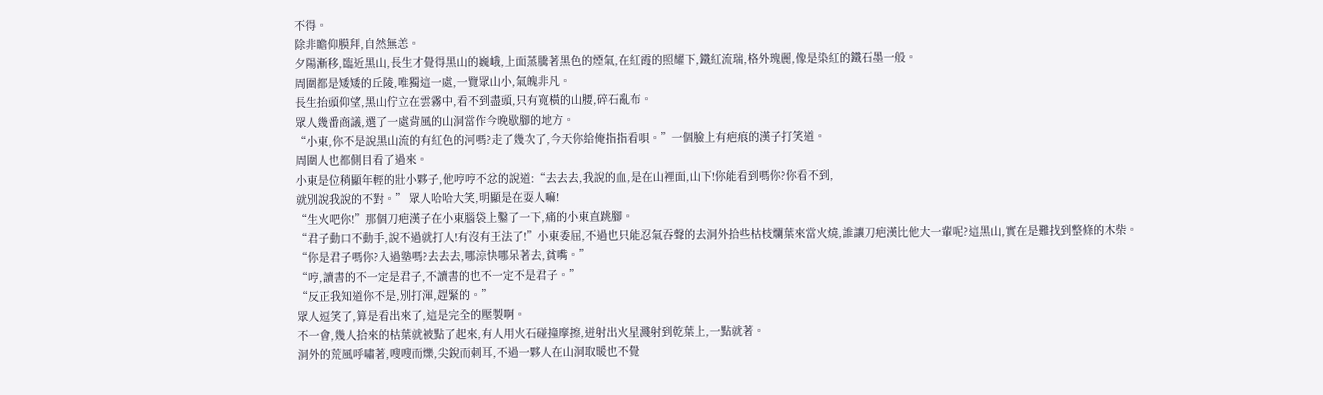不得。
除非瞻仰膜拜,自然無恙。
夕陽漸移,臨近黑山,長生才覺得黑山的巍峨,上面蒸騰著黑色的煙氣,在紅霞的照耀下,鐵紅流瑞,格外瑰麗,像是染紅的鐵石墨一般。
周圍都是矮矮的丘陵,唯獨這一處,一覽眾山小,氣魄非凡。
長生抬頭仰望,黑山佇立在雲霧中,看不到盡頭,只有寬橫的山腰,碎石亂布。
眾人幾番商議,選了一處背風的山洞當作今晚歇腳的地方。
“小東,你不是說黑山流的有紅色的河嗎?走了幾次了,今天你給俺指指看唄。”一個臉上有疤痕的漢子打笑道。
周圍人也都側目看了過來。
小東是位稍顯年輕的壯小夥子,他哼哼不忿的說道:“去去去,我說的血,是在山裡面,山下!你能看到嗎你?你看不到,
就別說我說的不對。” 眾人哈哈大笑,明顯是在耍人嘛!
“生火吧你!”那個刀疤漢子在小東腦袋上鑿了一下,痛的小東直跳腳。
“君子動口不動手,說不過就打人!有沒有王法了!”小東委屈,不過也只能忍氣吞聲的去洞外拾些枯枝爛葉來當火燒,誰讓刀疤漢比他大一輩呢?這黑山,實在是難找到整條的木柴。
“你是君子嗎你?入過塾嗎?去去去,哪涼快哪呆著去,貧嘴。”
“哼,讀書的不一定是君子,不讀書的也不一定不是君子。”
“反正我知道你不是,別打渾,趕緊的。”
眾人逗笑了,算是看出來了,這是完全的壓製啊。
不一會,幾人拾來的枯葉就被點了起來,有人用火石碰撞摩擦,迸射出火星濺射到乾葉上,一點就著。
洞外的荒風呼嘯著,嗖嗖而爍,尖銳而刺耳,不過一夥人在山洞取暖也不覺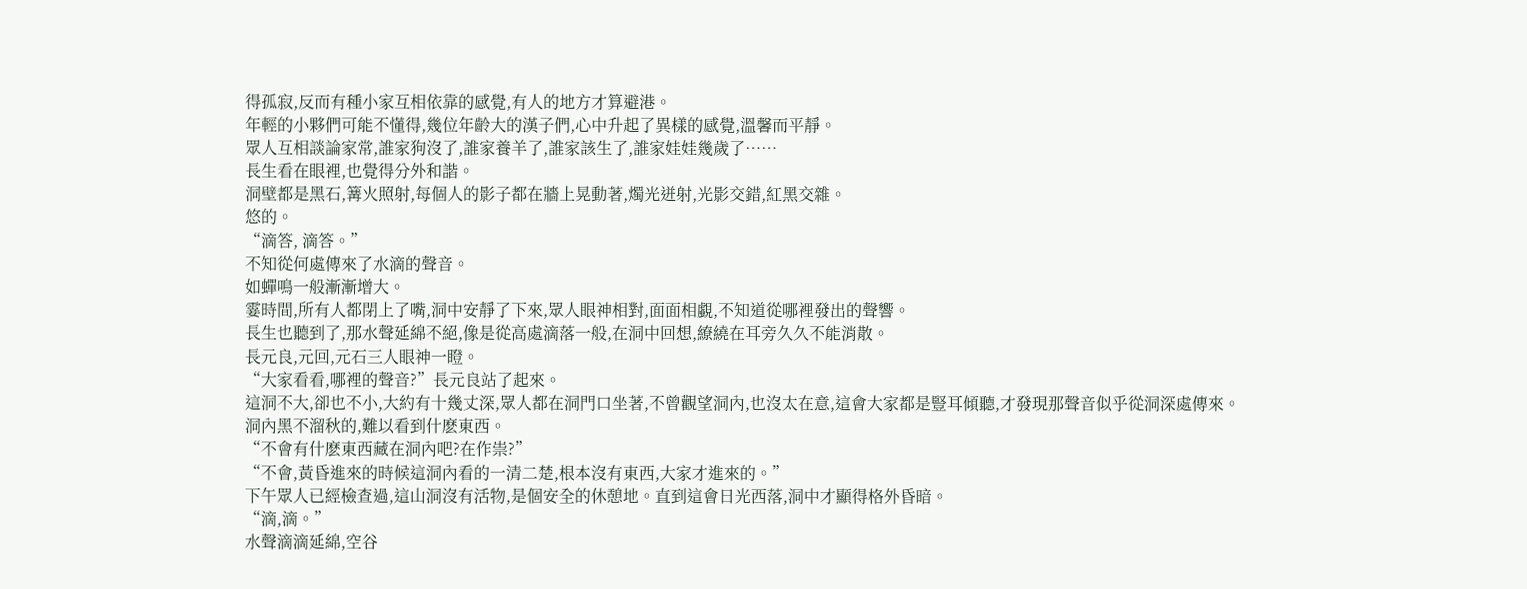得孤寂,反而有種小家互相依靠的感覺,有人的地方才算避港。
年輕的小夥們可能不懂得,幾位年齡大的漢子們,心中升起了異樣的感覺,溫馨而平靜。
眾人互相談論家常,誰家狗沒了,誰家養羊了,誰家該生了,誰家娃娃幾歲了……
長生看在眼裡,也覺得分外和諧。
洞壁都是黑石,篝火照射,每個人的影子都在牆上晃動著,燭光迸射,光影交錯,紅黑交雜。
悠的。
“滴答, 滴答。”
不知從何處傳來了水滴的聲音。
如蟬鳴一般漸漸增大。
霎時間,所有人都閉上了嘴,洞中安靜了下來,眾人眼神相對,面面相覷,不知道從哪裡發出的聲響。
長生也聽到了,那水聲延綿不絕,像是從高處滴落一般,在洞中回想,繚繞在耳旁久久不能消散。
長元良,元回,元石三人眼神一瞪。
“大家看看,哪裡的聲音?”長元良站了起來。
這洞不大,卻也不小,大約有十幾丈深,眾人都在洞門口坐著,不曾觀望洞內,也沒太在意,這會大家都是豎耳傾聽,才發現那聲音似乎從洞深處傳來。
洞內黑不溜秋的,難以看到什麽東西。
“不會有什麽東西藏在洞內吧?在作祟?”
“不會,黃昏進來的時候這洞內看的一清二楚,根本沒有東西,大家才進來的。”
下午眾人已經檢查過,這山洞沒有活物,是個安全的休憩地。直到這會日光西落,洞中才顯得格外昏暗。
“滴,滴。”
水聲滴滴延綿,空谷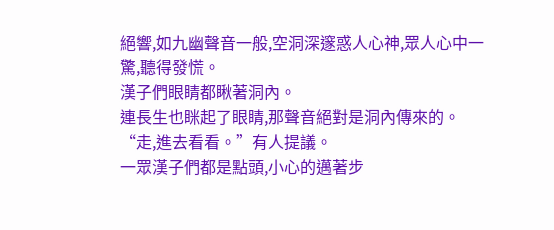絕響,如九幽聲音一般,空洞深邃惑人心神,眾人心中一驚,聽得發慌。
漢子們眼睛都瞅著洞內。
連長生也眯起了眼睛,那聲音絕對是洞內傳來的。
“走,進去看看。”有人提議。
一眾漢子們都是點頭,小心的邁著步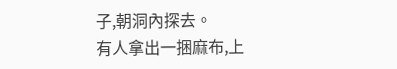子,朝洞內探去。
有人拿出一捆麻布,上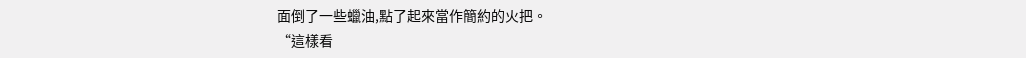面倒了一些蠟油,點了起來當作簡約的火把。
“這樣看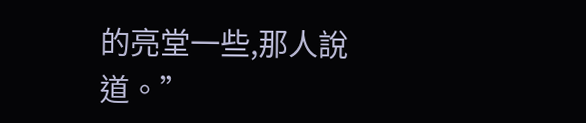的亮堂一些,那人說道。”